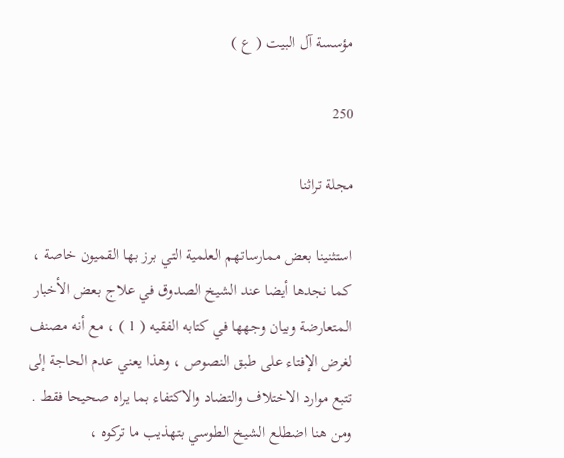مؤسسة آل البيت ( ع )

250

مجلة تراثنا

استثنينا بعض ممارساتهم العلمية التي برز بها القميون خاصة ، كما نجدها أيضا عند الشيخ الصدوق في علاج بعض الأخبار المتعارضة وبيان وجهها في كتابه الفقيه ( 1 ) ، مع أنه مصنف لغرض الإفتاء على طبق النصوص ، وهذا يعني عدم الحاجة إلى تتبع موارد الاختلاف والتضاد والاكتفاء بما يراه صحيحا فقط . ومن هنا اضطلع الشيخ الطوسي بتهذيب ما تركوه ،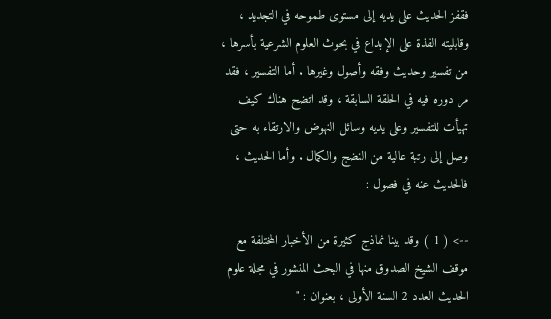فقفز الحديث على يديه إلى مستوى طموحه في التجديد ، وقابليته الفذة على الإبداع في بحوث العلوم الشرعية بأسرها ، من تفسير وحديث وفقه وأصول وغيرها . أما التفسير ، فقد مر دوره فيه في الحلقة السابقة ، وقد اتضح هناك كيف تهيأت للتفسير وعلى يديه وسائل النهوض والارتقاء به حتى وصل إلى رتبة عالية من النضج والكمال . وأما الحديث ، فالحديث عنه في فصول :

--> ( 1 ) وقد بينا نماذج كثيرة من الأخبار المختلفة مع موقف الشيخ الصدوق منها في البحث المنشور في مجلة علوم الحديث العدد 2 السنة الأولى ، بعنوان : "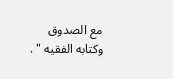مع الصدوق وكتابه الفقيه " .